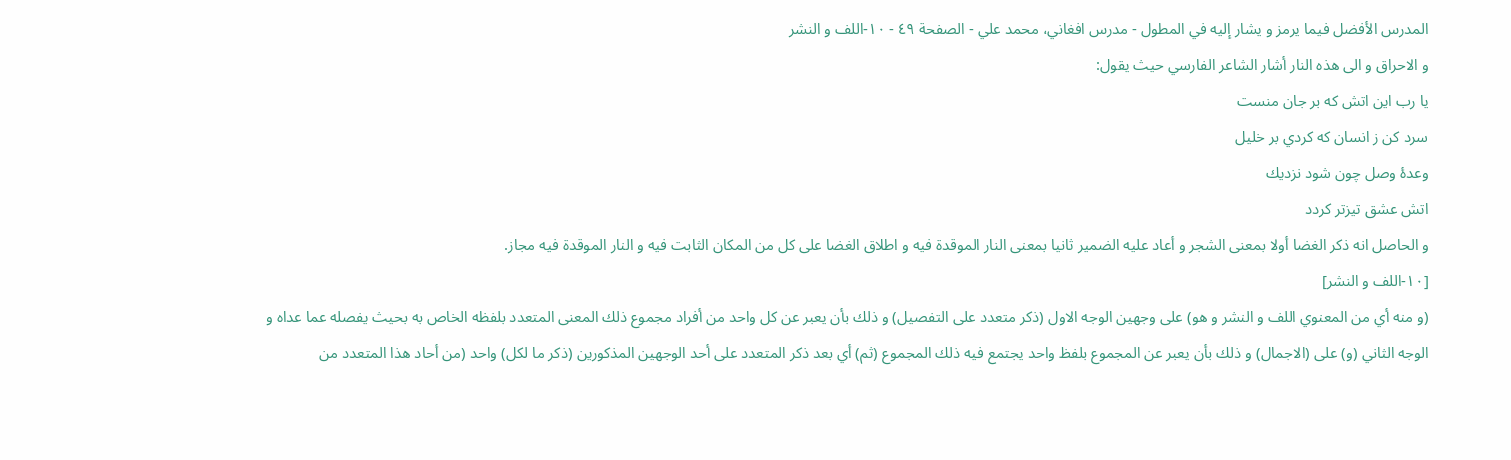المدرس الأفضل فيما يرمز و يشار إليه في المطول - مدرس افغاني، محمد علي - الصفحة ٤٩ - ١٠-اللف و النشر
و الاحراق و الى هذه النار أشار الشاعر الفارسي حيث يقول:
يا رب اين اتش كه بر جان منست
سرد كن ز انسان كه كردي بر خليل
وعدۀ وصل چون شود نزديك
اتش عشق تيزتر كردد
و الحاصل انه ذكر الغضا أولا بمعنى الشجر و أعاد عليه الضمير ثانيا بمعنى النار الموقدة فيه و اطلاق الغضا على كل من المكان الثابت فيه و النار الموقدة فيه مجاز.
[١٠-اللف و النشر]
(و منه أي من المعنوي اللف و النشر و هو) على وجهين الوجه الاول (ذكر متعدد على التفصيل) و ذلك بأن يعبر عن كل واحد من أفراد مجموع ذلك المعنى المتعدد بلفظه الخاص به بحيث يفصله عما عداه و الوجه الثاني (و) على (الاجمال) و ذلك بأن يعبر عن المجموع بلفظ واحد يجتمع فيه ذلك المجموع (ثم) أي بعد ذكر المتعدد على أحد الوجهين المذكورين (ذكر ما لكل) واحد (من أحاد هذا المتعدد من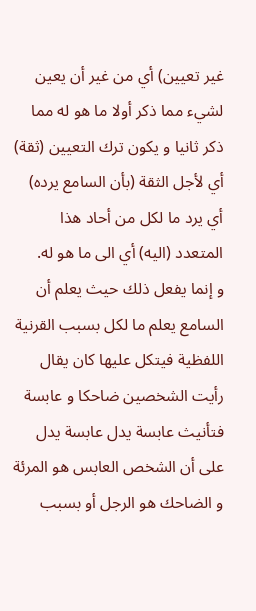غير تعيين) أي من غير أن يعين لشيء مما ذكر أولا ما هو له مما ذكر ثانيا و يكون ترك التعيين (ثقة) أي لأجل الثقة (بأن السامع يرده) أي يرد ما لكل من أحاد هذا المتعدد (اليه) أي الى ما هو له.
و إنما يفعل ذلك حيث يعلم أن السامع يعلم ما لكل بسبب القرنية اللفظية فيتكل عليها كان يقال رأيت الشخصين ضاحكا و عابسة فتأنيث عابسة يدل عابسة يدل على أن الشخص العابس هو المرئة و الضاحك هو الرجل أو بسبب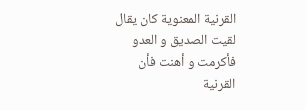القرنية المعنوية كان يقال لقيت الصديق و العدو فأكرمت و أهنت فأن القرنية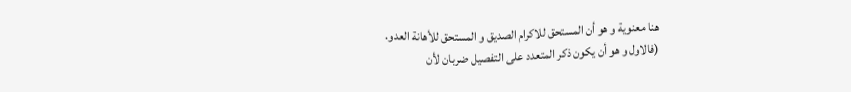هنا معنوية و هو أن المستحق للاكرام الصديق و المستحق للأهانة العدو.
(فالاول و هو أن يكون ذكر المتعدد على التفصيل ضربان لأن